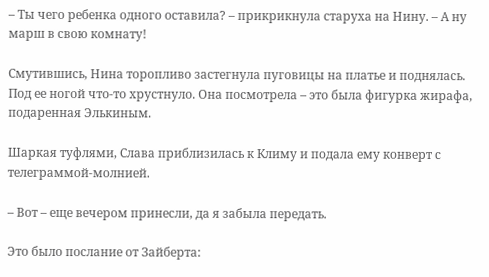– Ты чего ребенка одного оставила? – прикрикнула старуха на Нину. – А ну марш в свою комнату!

Смутившись, Нина торопливо застегнула пуговицы на платье и поднялась. Под ее ногой что-то хрустнуло. Она посмотрела – это была фигурка жирафа, подаренная Элькиным.

Шаркая туфлями, Слава приблизилась к Климу и подала ему конверт с телеграммой-молнией.

– Вот – еще вечером принесли, да я забыла передать.

Это было послание от Зайберта: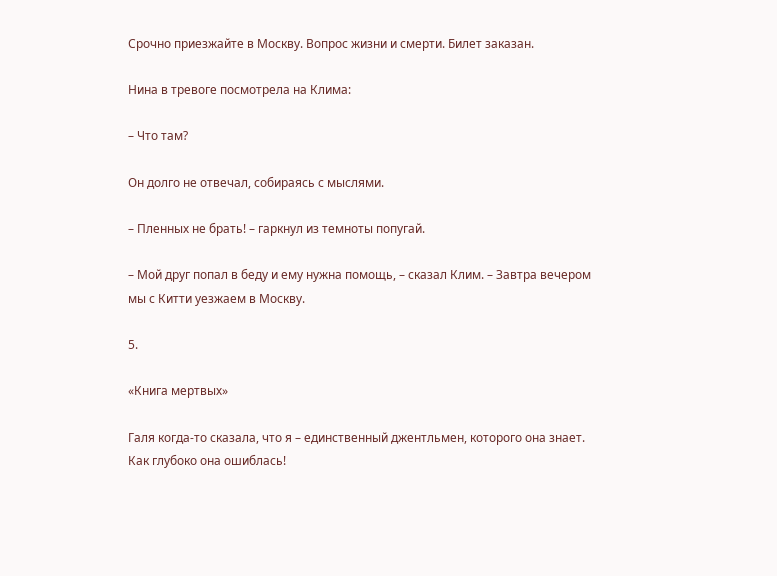Срочно приезжайте в Москву. Вопрос жизни и смерти. Билет заказан.

Нина в тревоге посмотрела на Клима:

– Что там?

Он долго не отвечал, собираясь с мыслями.

– Пленных не брать! – гаркнул из темноты попугай.

– Мой друг попал в беду и ему нужна помощь, – сказал Клим. – Завтра вечером мы с Китти уезжаем в Москву.

5.

«Книга мертвых»

Галя когда-то сказала, что я – единственный джентльмен, которого она знает. Как глубоко она ошиблась!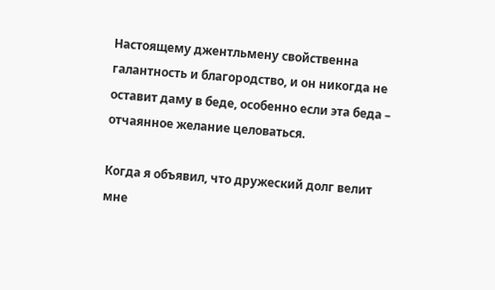Настоящему джентльмену свойственна галантность и благородство, и он никогда не оставит даму в беде, особенно если эта беда – отчаянное желание целоваться.

Когда я объявил, что дружеский долг велит мне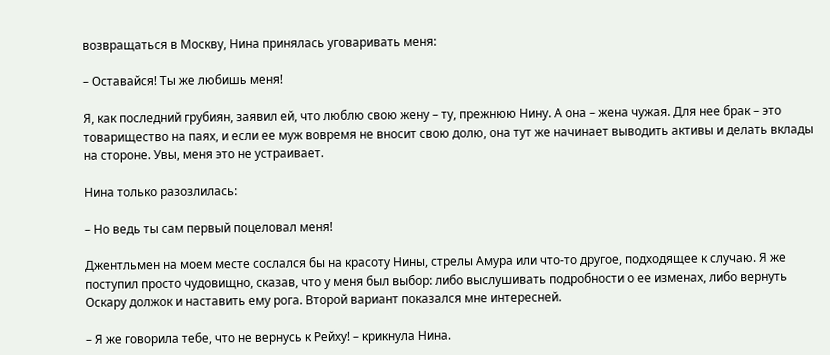возвращаться в Москву, Нина принялась уговаривать меня:

– Оставайся! Ты же любишь меня!

Я, как последний грубиян, заявил ей, что люблю свою жену – ту, прежнюю Нину. А она – жена чужая. Для нее брак – это товарищество на паях, и если ее муж вовремя не вносит свою долю, она тут же начинает выводить активы и делать вклады на стороне. Увы, меня это не устраивает.

Нина только разозлилась:

– Но ведь ты сам первый поцеловал меня!

Джентльмен на моем месте сослался бы на красоту Нины, стрелы Амура или что-то другое, подходящее к случаю. Я же поступил просто чудовищно, сказав, что у меня был выбор: либо выслушивать подробности о ее изменах, либо вернуть Оскару должок и наставить ему рога. Второй вариант показался мне интересней.

– Я же говорила тебе, что не вернусь к Рейху! – крикнула Нина.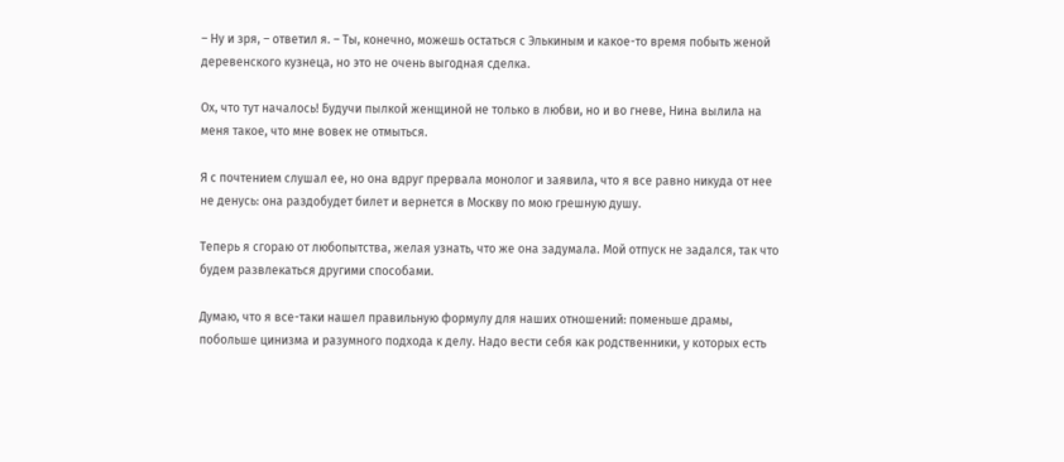– Ну и зря, – ответил я. – Ты, конечно, можешь остаться с Элькиным и какое-то время побыть женой деревенского кузнеца, но это не очень выгодная сделка.

Ох, что тут началось! Будучи пылкой женщиной не только в любви, но и во гневе, Нина вылила на меня такое, что мне вовек не отмыться.

Я с почтением слушал ее, но она вдруг прервала монолог и заявила, что я все равно никуда от нее не денусь: она раздобудет билет и вернется в Москву по мою грешную душу.

Теперь я сгораю от любопытства, желая узнать, что же она задумала. Мой отпуск не задался, так что будем развлекаться другими способами.

Думаю, что я все-таки нашел правильную формулу для наших отношений: поменьше драмы, побольше цинизма и разумного подхода к делу. Надо вести себя как родственники, у которых есть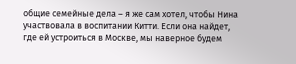общие семейные дела – я же сам хотел, чтобы Нина участвовала в воспитании Китти. Если она найдет, где ей устроиться в Москве, мы наверное будем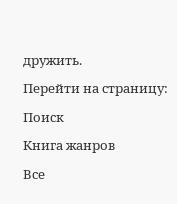дружить.

Перейти на страницу:

Поиск

Книга жанров

Все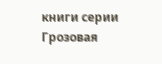книги серии Грозовая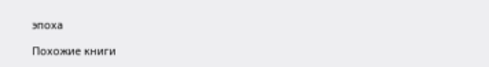эпоха

Похожие книги